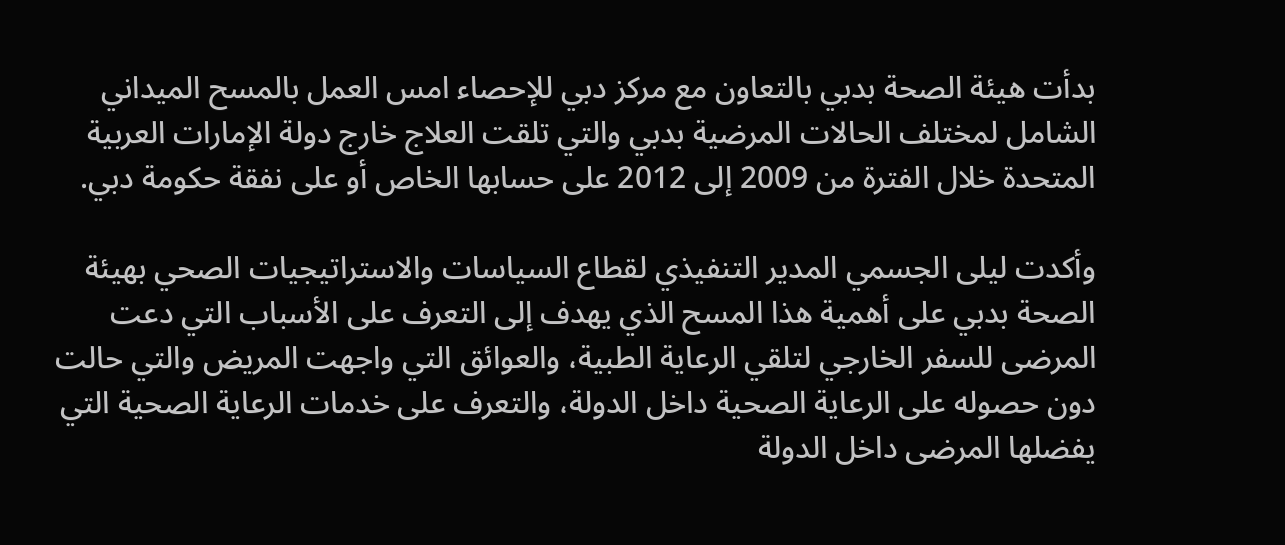بدأت هيئة الصحة بدبي بالتعاون مع مركز دبي للإحصاء امس العمل بالمسح الميداني الشامل لمختلف الحالات المرضية بدبي والتي تلقت العلاج خارج دولة الإمارات العربية المتحدة خلال الفترة من 2009 إلى 2012 على حسابها الخاص أو على نفقة حكومة دبي.

وأكدت ليلى الجسمي المدير التنفيذي لقطاع السياسات والاستراتيجيات الصحي بهيئة الصحة بدبي على أهمية هذا المسح الذي يهدف إلى التعرف على الأسباب التي دعت المرضى للسفر الخارجي لتلقي الرعاية الطبية، والعوائق التي واجهت المريض والتي حالت دون حصوله على الرعاية الصحية داخل الدولة، والتعرف على خدمات الرعاية الصحية التي يفضلها المرضى داخل الدولة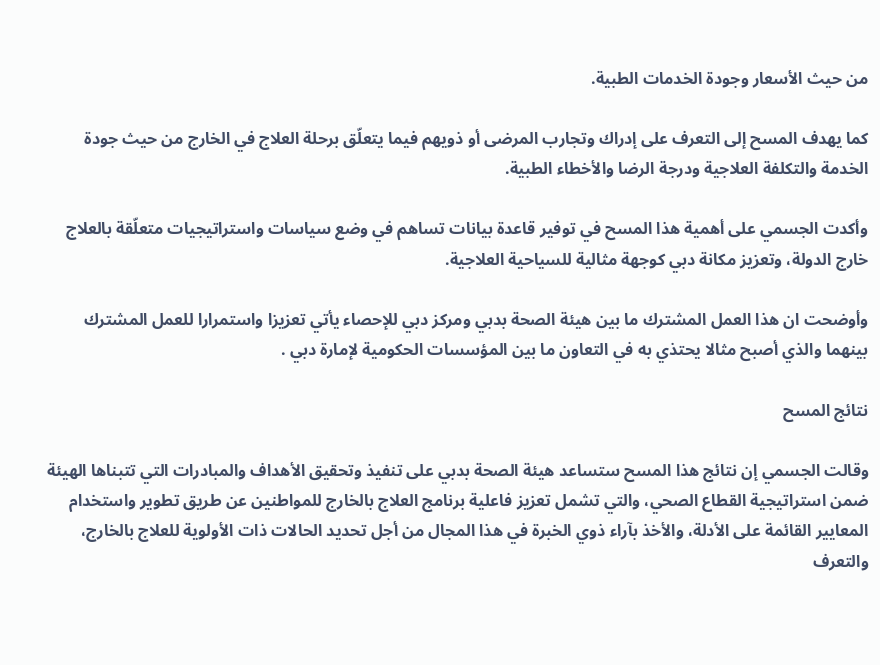من حيث الأسعار وجودة الخدمات الطبية.

كما يهدف المسح إلى التعرف على إدراك وتجارب المرضى أو ذويهم فيما يتعلّق برحلة العلاج في الخارج من حيث جودة الخدمة والتكلفة العلاجية ودرجة الرضا والأخطاء الطبية.

وأكدت الجسمي على أهمية هذا المسح في توفير قاعدة بيانات تساهم في وضع سياسات واستراتيجيات متعلّقة بالعلاج خارج الدولة، وتعزيز مكانة دبي كوجهة مثالية للسياحية العلاجية.

وأوضحت ان هذا العمل المشترك ما بين هيئة الصحة بدبي ومركز دبي للإحصاء يأتي تعزيزا واستمرارا للعمل المشترك بينهما والذي أصبح مثالا يحتذي به في التعاون ما بين المؤسسات الحكومية لإمارة دبي .

نتائج المسح

وقالت الجسمي إن نتائج هذا المسح ستساعد هيئة الصحة بدبي على تنفيذ وتحقيق الأهداف والمبادرات التي تتبناها الهيئة ضمن استراتيجية القطاع الصحي، والتي تشمل تعزيز فاعلية برنامج العلاج بالخارج للمواطنين عن طريق تطوير واستخدام المعايير القائمة على الأدلة، والأخذ بآراء ذوي الخبرة في هذا المجال من أجل تحديد الحالات ذات الأولوية للعلاج بالخارج، والتعرف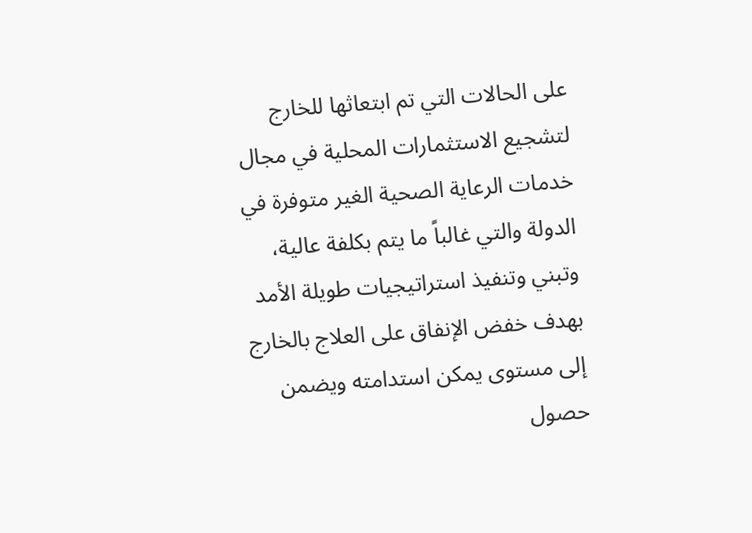على الحالات التي تم ابتعاثها للخارج لتشجيع الاستثمارات المحلية في مجال خدمات الرعاية الصحية الغير متوفرة في الدولة والتي غالباً ما يتم بكلفة عالية، وتبني وتنفيذ استراتيجيات طويلة الأمد بهدف خفض الإنفاق على العلاج بالخارج إلى مستوى يمكن استدامته ويضمن حصول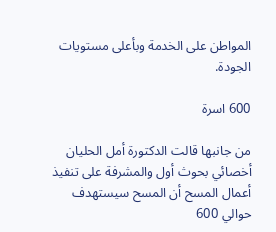المواطن على الخدمة وبأعلى مستويات الجودة.

600 اسرة

من جانبها قالت الدكتورة أمل الحليان أخصائي بحوث أول والمشرفة على تنفيذ أعمال المسح أن المسح سيستهدف حوالي 600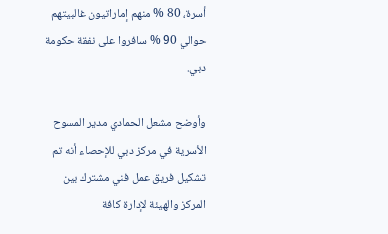أسرة، 80 % منهم إماراتيون غالبيتهم حوالي 90 % سافروا على نفقة حكومة دبي.

وأوضح مشعل الحمادي مدير المسوح الأسرية في مركز دبي للإحصاء أنه تم تشكيل فريق عمل فني مشترك بين المركز والهيئة لإدارة كافة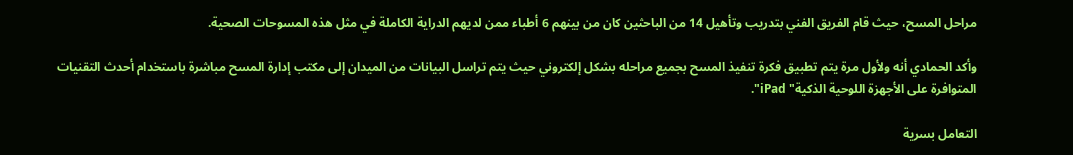مراحل المسح، حيث قام الفريق الفني بتدريب وتأهيل 14 من الباحثين كان من بينهم 6 أطباء ممن لديهم الدراية الكاملة في مثل هذه المسوحات الصحية.

وأكد الحمادي أنه ولأول مرة يتم تطبيق فكرة تنفيذ المسح بجميع مراحله بشكل إلكتروني حيث يتم تراسل البيانات من الميدان إلى مكتب إدارة المسح مباشرة باستخدام أحدث التقنيات المتوافرة على الأجهزة اللوحية الذكية" iPad".

التعامل بسرية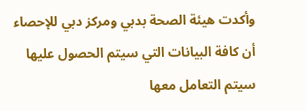وأكدت هيئة الصحة بدبي ومركز دبي للإحصاء أن كافة البيانات التي سيتم الحصول عليها سيتم التعامل معها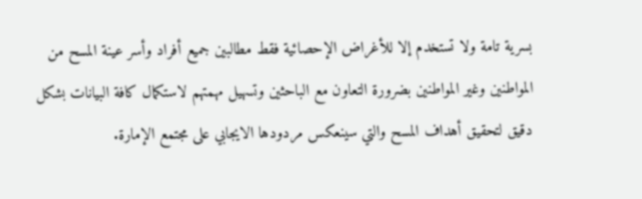بسرية تامة ولا تستخدم إلا للأغراض الإحصائية فقط مطالبين جميع أفراد وأسر عينة المسح من المواطنين وغير المواطنين بضرورة التعاون مع الباحثين وتسهيل مهمتهم لاستكمال كافة البيانات بشكل دقيق لتحقيق أهداف المسح والتي سينعكس مردودها الايجابي على مجتمع الإمارة.